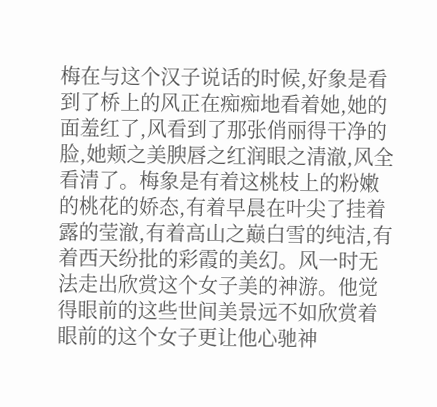梅在与这个汉子说话的时候,好象是看到了桥上的风正在痴痴地看着她,她的面羞红了,风看到了那张俏丽得干净的脸,她颊之美腴唇之红润眼之清澈,风全看清了。梅象是有着这桃枝上的粉嫩的桃花的娇态,有着早晨在叶尖了挂着露的莹澈,有着高山之巅白雪的纯洁,有着西天纷批的彩霞的美幻。风一时无法走出欣赏这个女子美的神游。他觉得眼前的这些世间美景远不如欣赏着眼前的这个女子更让他心驰神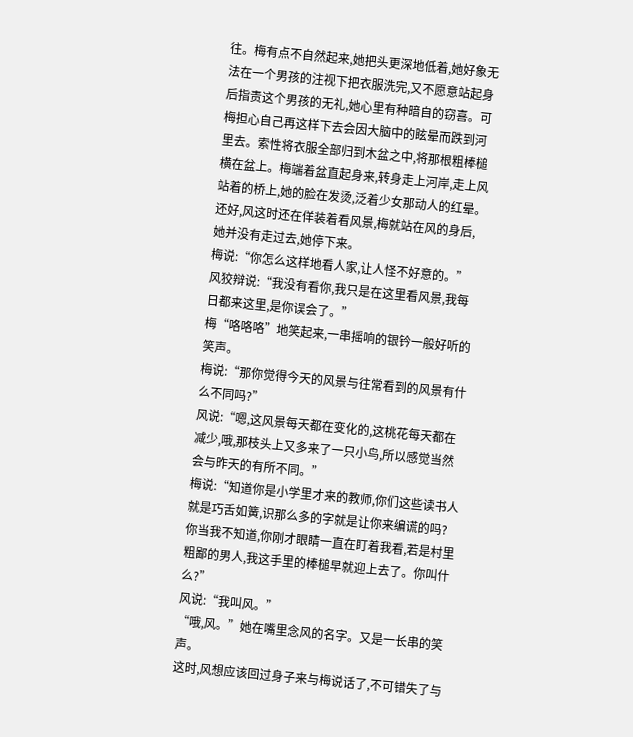往。梅有点不自然起来,她把头更深地低着,她好象无法在一个男孩的注视下把衣服洗完,又不愿意站起身后指责这个男孩的无礼,她心里有种暗自的窃喜。可梅担心自己再这样下去会因大脑中的眩晕而跌到河里去。索性将衣服全部归到木盆之中,将那根粗棒槌横在盆上。梅端着盆直起身来,转身走上河岸,走上风站着的桥上,她的脸在发烫,泛着少女那动人的红晕。还好,风这时还在佯装着看风景,梅就站在风的身后,她并没有走过去,她停下来。
梅说:“你怎么这样地看人家,让人怪不好意的。”
风狡辩说:“我没有看你,我只是在这里看风景,我每日都来这里,是你误会了。”
梅“咯咯咯”地笑起来,一串摇响的银钤一般好听的笑声。
梅说:“那你觉得今天的风景与往常看到的风景有什么不同吗?”
风说:“嗯,这风景每天都在变化的,这桃花每天都在减少,哦,那枝头上又多来了一只小鸟,所以感觉当然会与昨天的有所不同。”
梅说:“知道你是小学里才来的教师,你们这些读书人就是巧舌如簧,识那么多的字就是让你来编谎的吗?你当我不知道,你刚才眼睛一直在盯着我看,若是村里粗鄙的男人,我这手里的棒槌早就迎上去了。你叫什么?”
风说:“我叫风。”
“哦,风。”她在嘴里念风的名字。又是一长串的笑声。
这时,风想应该回过身子来与梅说话了,不可错失了与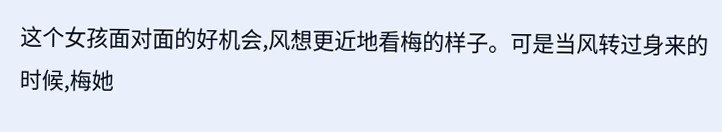这个女孩面对面的好机会,风想更近地看梅的样子。可是当风转过身来的时候,梅她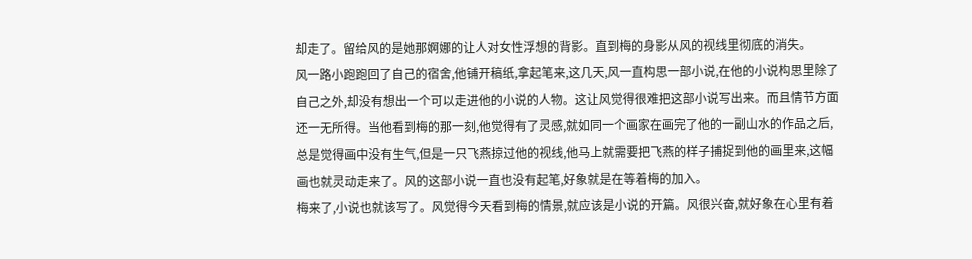却走了。留给风的是她那婀娜的让人对女性浮想的背影。直到梅的身影从风的视线里彻底的消失。
风一路小跑跑回了自己的宿舍,他铺开稿纸,拿起笔来,这几天,风一直构思一部小说,在他的小说构思里除了自己之外,却没有想出一个可以走进他的小说的人物。这让风觉得很难把这部小说写出来。而且情节方面还一无所得。当他看到梅的那一刻,他觉得有了灵感,就如同一个画家在画完了他的一副山水的作品之后,总是觉得画中没有生气,但是一只飞燕掠过他的视线,他马上就需要把飞燕的样子捕捉到他的画里来,这幅画也就灵动走来了。风的这部小说一直也没有起笔,好象就是在等着梅的加入。
梅来了,小说也就该写了。风觉得今天看到梅的情景,就应该是小说的开篇。风很兴奋,就好象在心里有着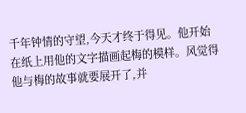千年钟情的守望,今天才终于得见。他开始在纸上用他的文字描画起梅的模样。风觉得他与梅的故事就要展开了,并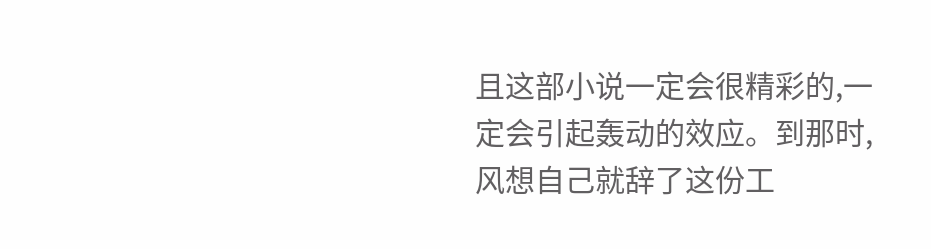且这部小说一定会很精彩的,一定会引起轰动的效应。到那时,风想自己就辞了这份工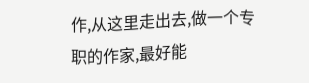作,从这里走出去,做一个专职的作家,最好能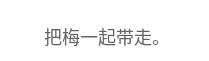把梅一起带走。